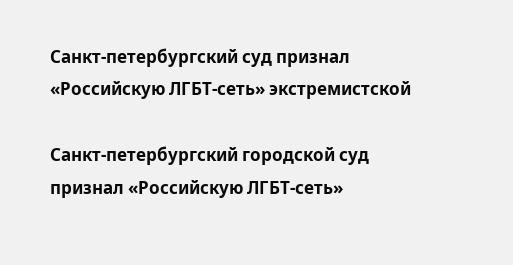Санкт‑петербургский суд признал «Российскую ЛГБТ‑сеть» экстремистской

Санкт‑петербургский городской суд признал «Российскую ЛГБТ‑сеть»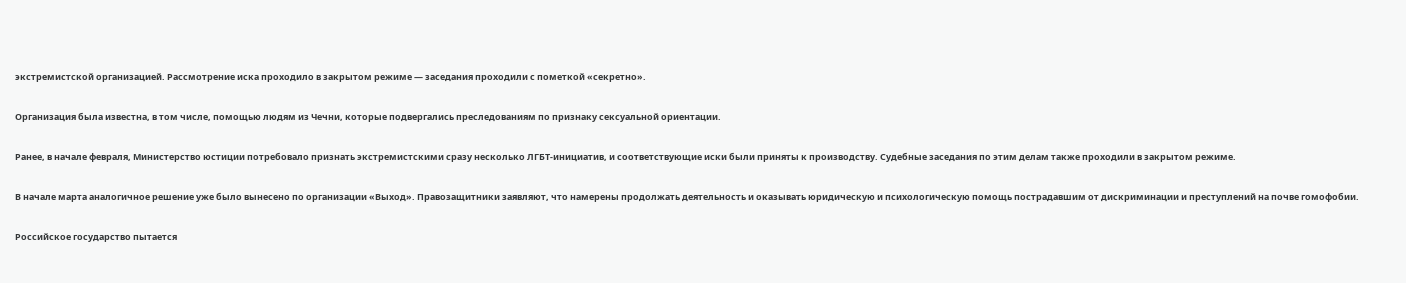экстремистской организацией. Рассмотрение иска проходило в закрытом режиме — заседания проходили с пометкой «секретно».

Организация была известна, в том числе, помощью людям из Чечни, которые подвергались преследованиям по признаку сексуальной ориентации.

Ранее, в начале февраля, Министерство юстиции потребовало признать экстремистскими сразу несколько ЛГБТ‑инициатив, и соответствующие иски были приняты к производству. Судебные заседания по этим делам также проходили в закрытом режиме.

В начале марта аналогичное решение уже было вынесено по организации «Выход». Правозащитники заявляют, что намерены продолжать деятельность и оказывать юридическую и психологическую помощь пострадавшим от дискриминации и преступлений на почве гомофобии.

Российское государство пытается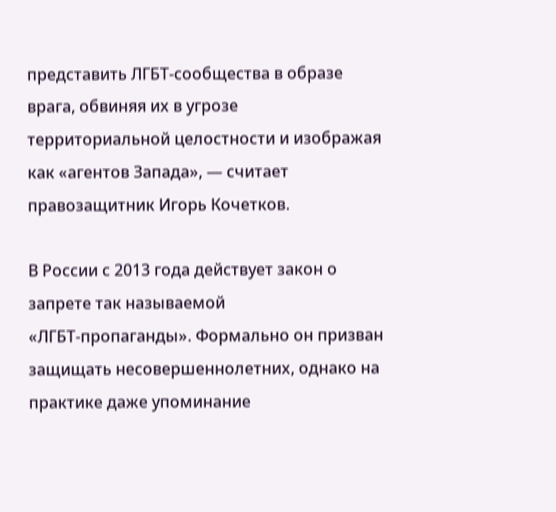представить ЛГБТ‑сообщества в образе врага, обвиняя их в угрозе территориальной целостности и изображая как «агентов Запада», — считает правозащитник Игорь Кочетков.

В России с 2013 года действует закон о запрете так называемой «ЛГБТ‑пропаганды». Формально он призван защищать несовершеннолетних, однако на практике даже упоминание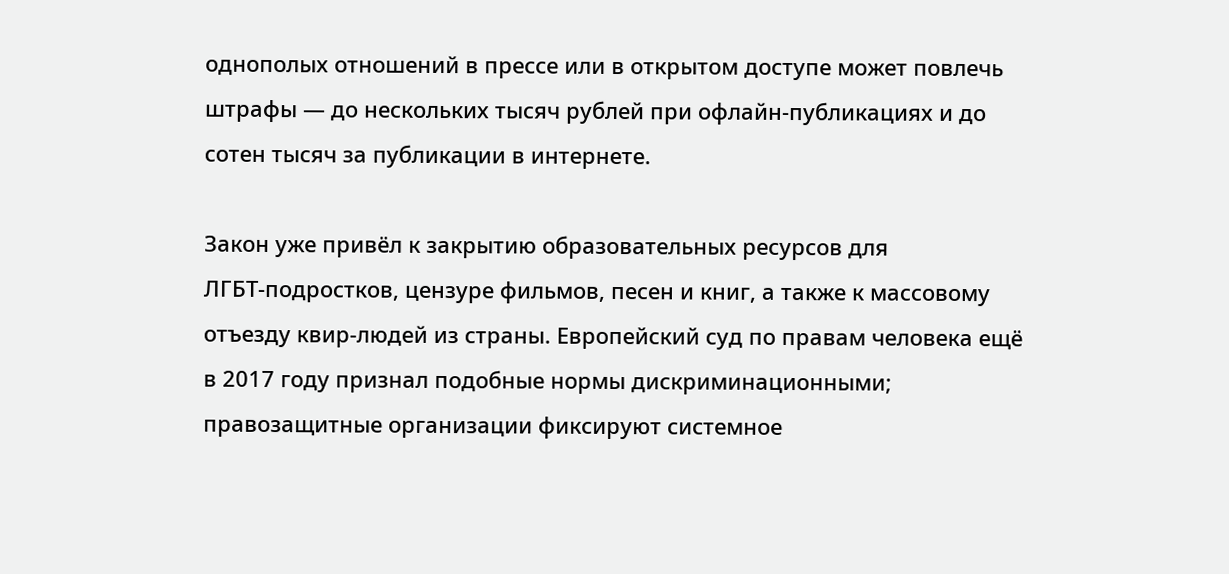однополых отношений в прессе или в открытом доступе может повлечь штрафы — до нескольких тысяч рублей при офлайн‑публикациях и до сотен тысяч за публикации в интернете.

Закон уже привёл к закрытию образовательных ресурсов для ЛГБТ‑подростков, цензуре фильмов, песен и книг, а также к массовому отъезду квир‑людей из страны. Европейский суд по правам человека ещё в 2017 году признал подобные нормы дискриминационными; правозащитные организации фиксируют системное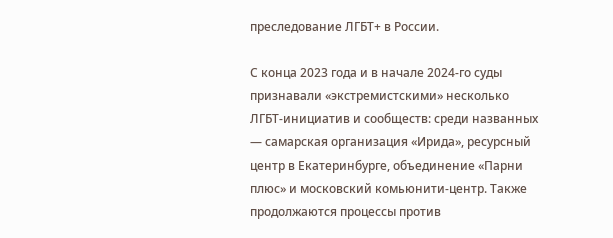преследование ЛГБТ+ в России.

С конца 2023 года и в начале 2024‑го суды признавали «экстремистскими» несколько ЛГБТ‑инициатив и сообществ: среди названных — самарская организация «Ирида», ресурсный центр в Екатеринбурге, объединение «Парни плюс» и московский комьюнити‑центр. Также продолжаются процессы против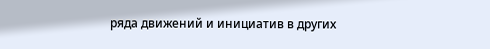ряда движений и инициатив в других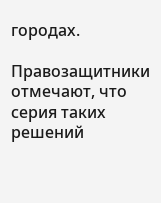городах.

Правозащитники отмечают, что серия таких решений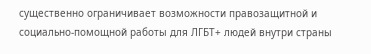существенно ограничивает возможности правозащитной и социально‑помощной работы для ЛГБТ+ людей внутри страны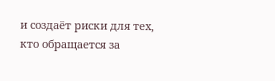и создаёт риски для тех, кто обращается за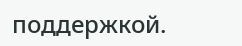поддержкой.